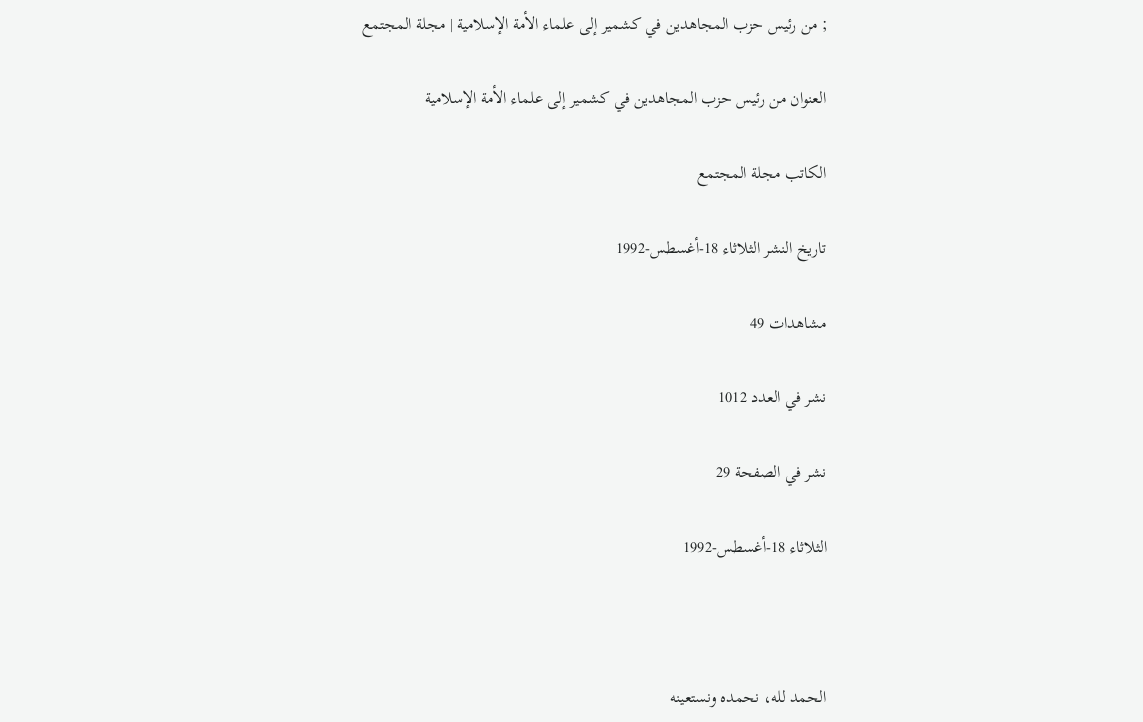; من رئيس حزب المجاهدين في كشمير إلى علماء الأمة الإسلامية | مجلة المجتمع

العنوان من رئيس حزب المجاهدين في كشمير إلى علماء الأمة الإسلامية

الكاتب مجلة المجتمع

تاريخ النشر الثلاثاء 18-أغسطس-1992

مشاهدات 49

نشر في العدد 1012

نشر في الصفحة 29

الثلاثاء 18-أغسطس-1992



الحمد لله، نحمده ونستعينه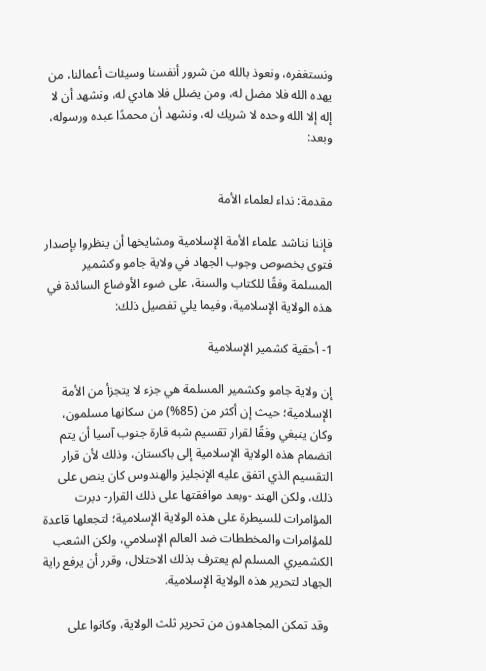ونستغفره، ونعوذ بالله من شرور أنفسنا وسيئات أعمالنا، من يهده الله فلا مضل له، ومن يضلل فلا هادي له، ونشهد أن لا إله إلا الله وحده لا شريك له، ونشهد أن محمدًا عبده ورسوله، وبعد:


مقدمة: نداء لعلماء الأمة

فإننا نناشد علماء الأمة الإسلامية ومشايخها أن ينظروا بإصدار فتوى بخصوص وجوب الجهاد في ولاية جامو وكشمير المسلمة وفقًا للكتاب والسنة، على ضوء الأوضاع السائدة في هذه الولاية الإسلامية، وفيما يلي تفصيل ذلك:

1- أحقية كشمير الإسلامية

إن ولاية جامو وكشمير المسلمة هي جزء لا يتجزأ من الأمة الإسلامية؛ حيث إن أكثر من (85%) من سكانها مسلمون، وكان ينبغي وفقًا لقرار تقسيم شبه قارة جنوب آسيا أن يتم انضمام هذه الولاية الإسلامية إلى باكستان، وذلك لأن قرار التقسيم الذي اتفق عليه الإنجليز والهندوس كان ينص على ذلك، ولكن الهند -وبعد موافقتها على ذلك القرار- دبرت المؤامرات للسيطرة على هذه الولاية الإسلامية؛ لتجعلها قاعدة للمؤامرات والمخططات ضد العالم الإسلامي، ولكن الشعب الكشميري المسلم لم يعترف بذلك الاحتلال، وقرر أن يرفع راية الجهاد لتحرير هذه الولاية الإسلامية.

 وقد تمكن المجاهدون من تحرير ثلث الولاية، وكانوا على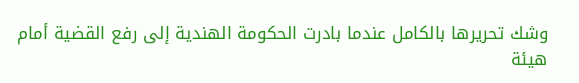وشك تحريرها بالكامل عندما بادرت الحكومة الهندية إلى رفع القضية أمام هيئة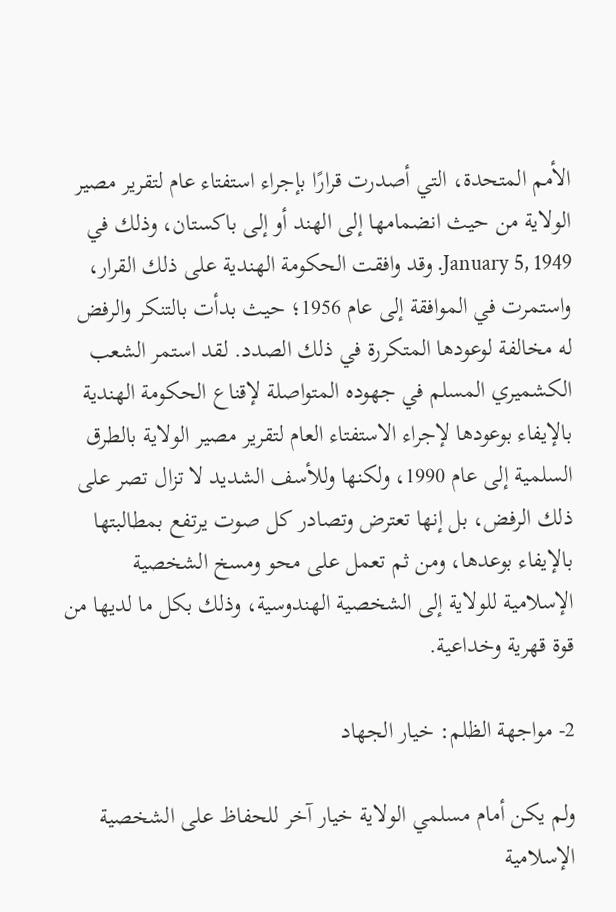الأمم المتحدة، التي أصدرت قرارًا بإجراء استفتاء عام لتقرير مصير الولاية من حيث انضمامها إلى الهند أو إلى باكستان، وذلك في January 5, 1949. وقد وافقت الحكومة الهندية على ذلك القرار، واستمرت في الموافقة إلى عام 1956؛ حيث بدأت بالتنكر والرفض له مخالفة لوعودها المتكررة في ذلك الصدد. لقد استمر الشعب الكشميري المسلم في جهوده المتواصلة لإقناع الحكومة الهندية بالإيفاء بوعودها لإجراء الاستفتاء العام لتقرير مصير الولاية بالطرق السلمية إلى عام 1990، ولكنها وللأسف الشديد لا تزال تصر على ذلك الرفض، بل إنها تعترض وتصادر كل صوت يرتفع بمطالبتها بالإيفاء بوعدها، ومن ثم تعمل على محو ومسخ الشخصية الإسلامية للولاية إلى الشخصية الهندوسية، وذلك بكل ما لديها من قوة قهرية وخداعية.

2- مواجهة الظلم: خيار الجهاد

ولم يكن أمام مسلمي الولاية خيار آخر للحفاظ على الشخصية الإسلامية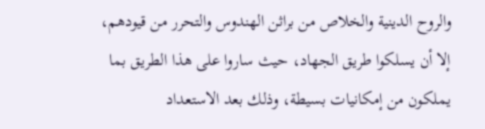والروح الدينية والخلاص من براثن الهندوس والتحرر من قيودهم، إلا أن يسلكوا طريق الجهاد، حيث ساروا على هذا الطريق بما يملكون من إمكانيات بسيطة، وذلك بعد الاستعداد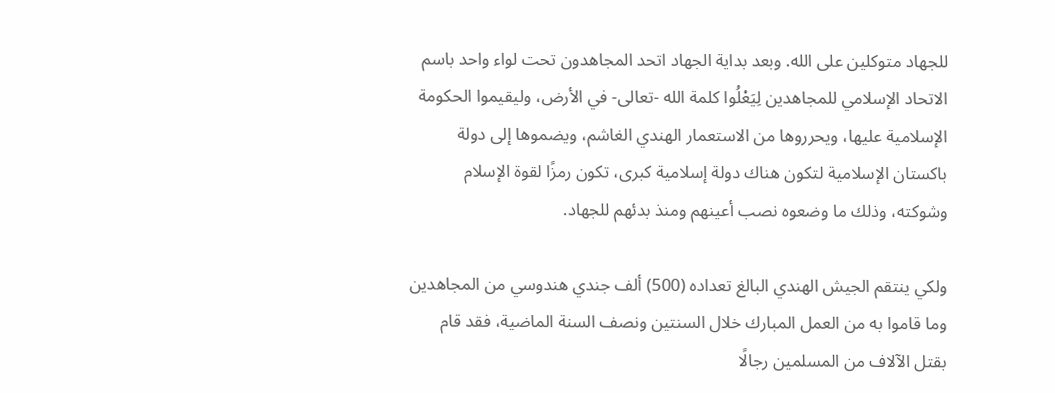للجهاد متوكلين على الله. وبعد بداية الجهاد اتحد المجاهدون تحت لواء واحد باسم الاتحاد الإسلامي للمجاهدين لِيَعْلُوا كلمة الله -تعالى- في الأرض، وليقيموا الحكومة الإسلامية عليها، ويحرروها من الاستعمار الهندي الغاشم، ويضموها إلى دولة باكستان الإسلامية لتكون هناك دولة إسلامية كبرى، تكون رمزًا لقوة الإسلام وشوكته، وذلك ما وضعوه نصب أعينهم ومنذ بدئهم للجهاد.

ولكي ينتقم الجيش الهندي البالغ تعداده (500) ألف جندي هندوسي من المجاهدين وما قاموا به من العمل المبارك خلال السنتين ونصف السنة الماضية، فقد قام بقتل الآلاف من المسلمين رجالًا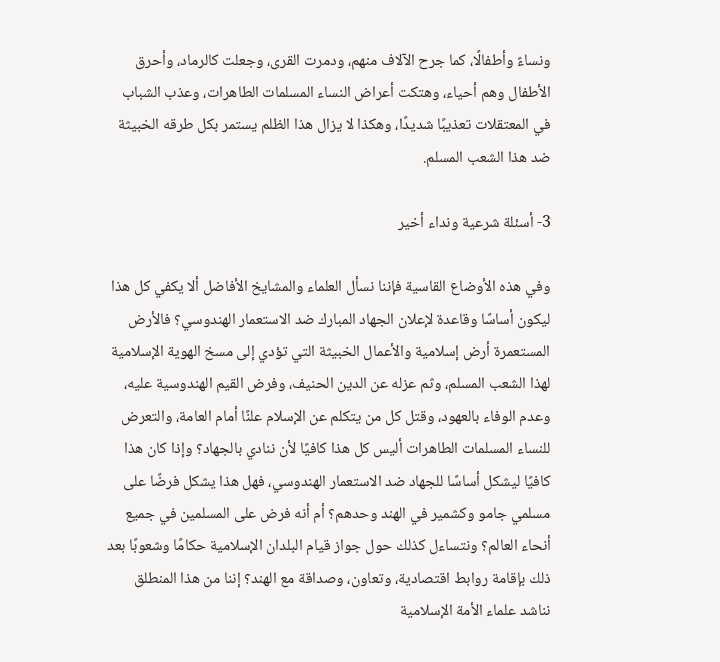ونساءً وأطفالًا، كما جرح الآلاف منهم، ودمرت القرى، وجعلت كالرماد، وأحرق الأطفال وهم أحياء، وهتكت أعراض النساء المسلمات الطاهرات، وعذب الشباب في المعتقلات تعذيبًا شديدًا، وهكذا لا يزال هذا الظلم يستمر بكل طرقه الخبيثة ضد هذا الشعب المسلم.

3- أسئلة شرعية ونداء أخير

وفي هذه الأوضاع القاسية فإننا نسأل العلماء والمشايخ الأفاضل ألا يكفي كل هذا ليكون أساسًا وقاعدة لإعلان الجهاد المبارك ضد الاستعمار الهندوسي؟ فالأرض المستعمرة أرض إسلامية والأعمال الخبيثة التي تؤدي إلى مسخ الهوية الإسلامية لهذا الشعب المسلم، وثم عزله عن الدين الحنيف، وفرض القيم الهندوسية عليه، وعدم الوفاء بالعهود، وقتل كل من يتكلم عن الإسلام علنًا أمام العامة، والتعرض للنساء المسلمات الطاهرات أليس كل هذا كافيًا لأن ننادي بالجهاد؟ وإذا كان هذا كافيًا ليشكل أساسًا للجهاد ضد الاستعمار الهندوسي، فهل هذا يشكل فرضًا على مسلمي جامو وكشمير في الهند وحدهم؟ أم أنه فرض على المسلمين في جميع أنحاء العالم؟ ونتساءل كذلك حول جواز قيام البلدان الإسلامية حكامًا وشعوبًا بعد ذلك بإقامة روابط اقتصادية، وتعاون، وصداقة مع الهند؟ إننا من هذا المنطلق نناشد علماء الأمة الإسلامية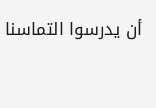أن يدرسوا التماسنا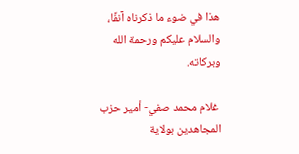هذا في ضوء ما ذكرناه آنفًا، والسلام عليكم ورحمة الله وبركاته.

 غلام محمد صفي- أمير حزب المجاهدين بولاية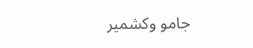جامو وكشمير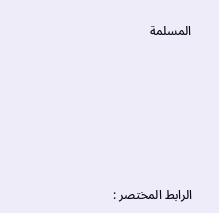المسلمة









الرابط المختصر :